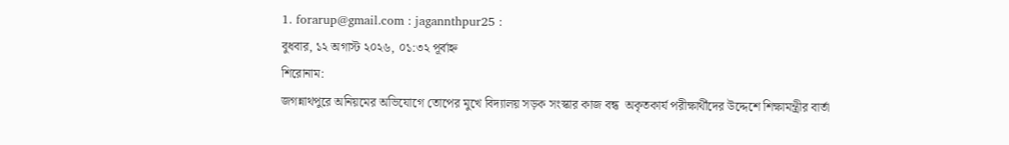1. forarup@gmail.com : jagannthpur25 :
বুধবার, ১২ অগাস্ট ২০২৬, ০১:৩২ পূর্বাহ্ন
শিরোনাম:
জগন্নাথপুরে অনিয়মের অভিযোগে তোপের মুখে বিদ্যালয় সড়ক সংস্কার কাজ বন্ধ  অকৃতকার্য পরীক্ষার্থীদের উদ্দেশে শিক্ষামন্ত্রীর বার্তা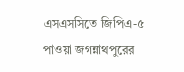এসএসসিতে জিপিএ-৫ পাওয়া জগন্নাথপুরের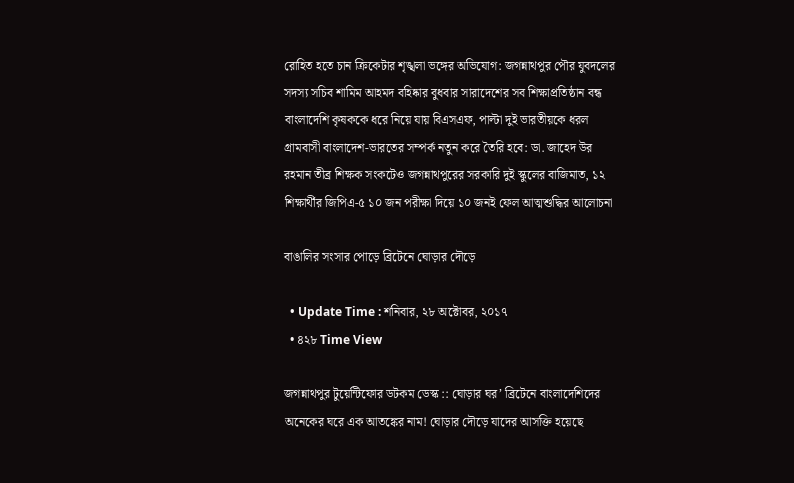রোহিত হতে চান ক্রিকেটার শৃঙ্খলা ভঙ্গের অভিযোগ: জগন্নাথপুর পৌর যুবদলের সদস্য সচিব শামিম আহমদ বহিষ্কার বুধবার সারাদেশের সব শিক্ষাপ্রতিষ্ঠান বন্ধ বাংলাদেশি কৃষককে ধরে নিয়ে যায় বিএসএফ, পাল্টা দুই ভারতীয়কে ধরল গ্রামবাসী বাংলাদেশ-ভারতের সম্পর্ক নতুন করে তৈরি হবে: ডা. জাহেদ উর রহমান তীব্র শিক্ষক সংকটেও জগন্নাথপুরের সরকারি দুই স্কুলের বাজিমাত, ১২ শিক্ষার্থীর জিপিএ-৫ ১০ জন পরীক্ষা দিয়ে ১০ জনই ফেল আত্মশুদ্ধির আলোচনা

বাঙালির সংসার পোড়ে ব্রিটেনে ঘোড়ার দৌড়ে

  • Update Time : শনিবার, ২৮ অক্টোবর, ২০১৭
  • ৪২৮ Time View

জগন্নাথপুর টুয়েন্টিফোর ডটকম ডেস্ক :: ঘোড়ার ঘর’ ব্রিটেনে বাংলাদেশিদের অনেকের ঘরে এক আতঙ্কের নাম! ঘোড়ার দৌড়ে যাদের আসক্তি হয়েছে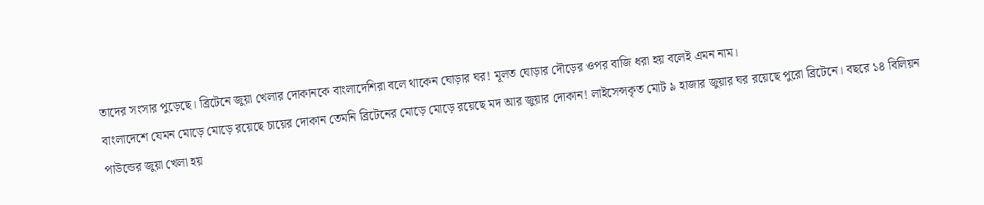তাদের সংসার পুড়েছে। ব্রিটেনে জুয়া খেলার দোকানকে বাংলাদেশিরা বলে থাকেন ঘোড়ার ঘর! মূলত ঘোড়ার দৌড়ের ওপর বাজি ধরা হয় বলেই এমন নাম।
বাংলাদেশে যেমন মোড়ে মোড়ে রয়েছে চায়ের দোকান তেমনি ব্রিটেনের মোড়ে মোড়ে রয়েছে মদ আর জুয়ার দোকান! লাইসেন্সকৃত মোট ৯ হাজার জুয়ার ঘর রয়েছে পুরো ব্রিটেনে। বছরে ১৪ বিলিয়ন পাউন্ডের জুয়া খেলা হয়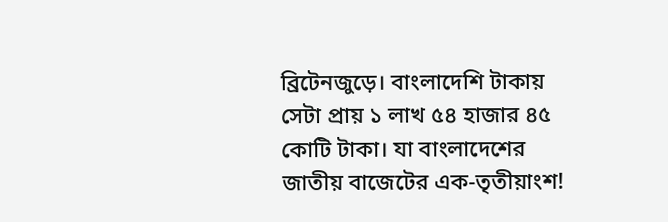ব্রিটেনজুড়ে। বাংলাদেশি টাকায় সেটা প্রায় ১ লাখ ৫৪ হাজার ৪৫ কোটি টাকা। যা বাংলাদেশের জাতীয় বাজেটের এক-তৃতীয়াংশ!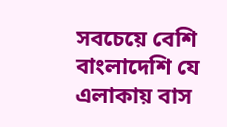সবচেয়ে বেশি বাংলাদেশি যে এলাকায় বাস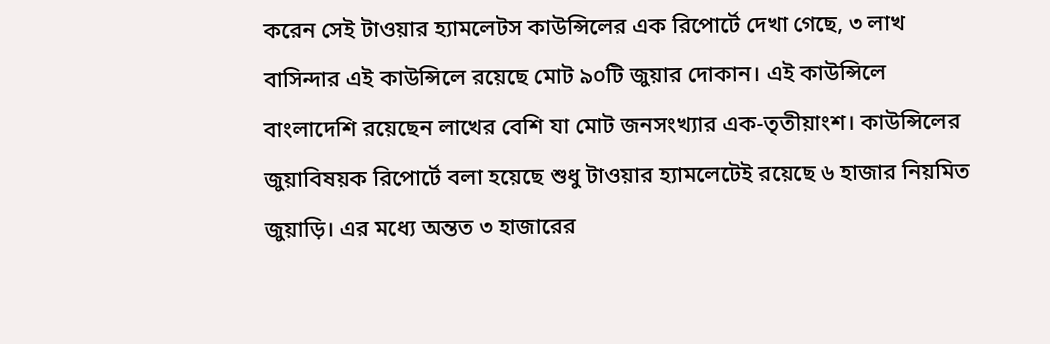করেন সেই টাওয়ার হ্যামলেটস কাউন্সিলের এক রিপোর্টে দেখা গেছে, ৩ লাখ বাসিন্দার এই কাউন্সিলে রয়েছে মোট ৯০টি জুয়ার দোকান। এই কাউন্সিলে বাংলাদেশি রয়েছেন লাখের বেশি যা মোট জনসংখ্যার এক-তৃতীয়াংশ। কাউন্সিলের জুয়াবিষয়ক রিপোর্টে বলা হয়েছে শুধু টাওয়ার হ্যামলেটেই রয়েছে ৬ হাজার নিয়মিত জুয়াড়ি। এর মধ্যে অন্তত ৩ হাজারের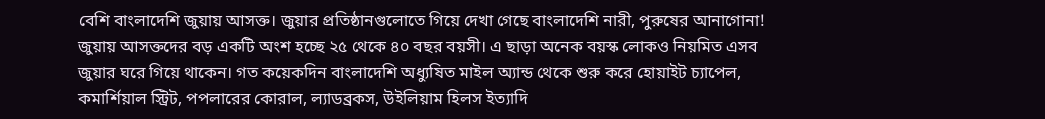বেশি বাংলাদেশি জুয়ায় আসক্ত। জুয়ার প্রতিষ্ঠানগুলোতে গিয়ে দেখা গেছে বাংলাদেশি নারী, পুরুষের আনাগোনা! জুয়ায় আসক্তদের বড় একটি অংশ হচ্ছে ২৫ থেকে ৪০ বছর বয়সী। এ ছাড়া অনেক বয়স্ক লোকও নিয়মিত এসব জুয়ার ঘরে গিয়ে থাকেন। গত কয়েকদিন বাংলাদেশি অধ্যুষিত মাইল অ্যান্ড থেকে শুরু করে হোয়াইট চ্যাপেল, কমার্শিয়াল স্ট্রিট, পপলারের কোরাল, ল্যাডব্রকস, উইলিয়াম হিলস ইত্যাদি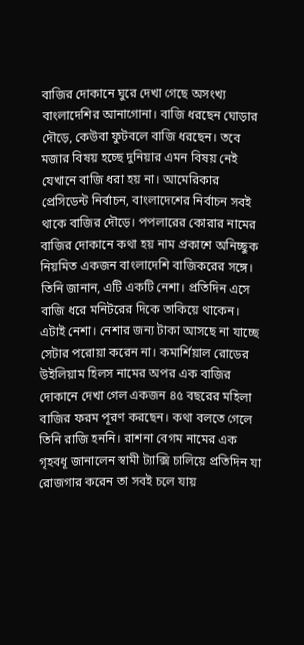বাজির দোকানে ঘুরে দেখা গেছে অসংখ্য বাংলাদেশির আনাগোনা। বাজি ধরছেন ঘোড়ার দৌড়ে, কেউবা ফুটবলে বাজি ধরছেন। তবে মজার বিষয় হচ্ছে দুনিয়ার এমন বিষয় নেই যেখানে বাজি ধরা হয় না। আমেরিকার প্রেসিডেন্ট নির্বাচন, বাংলাদেশের নির্বাচন সবই থাকে বাজির দৌড়ে। পপলারের কোরার নামের বাজির দোকানে কথা হয় নাম প্রকাশে অনিচ্ছুক নিয়মিত একজন বাংলাদেশি বাজিকরের সঙ্গে। তিনি জানান, এটি একটি নেশা। প্রতিদিন এসে বাজি ধরে মনিটরের দিকে তাকিয়ে থাকেন। এটাই নেশা। নেশার জন্য টাকা আসছে না যাচ্ছে সেটার পরোয়া করেন না। কমার্শিয়াল রোডের উইলিয়াম হিলস নামের অপর এক বাজির দোকানে দেখা গেল একজন ৪৫ বছরের মহিলা বাজির ফরম পূরণ করছেন। কথা বলতে গেলে তিনি রাজি হননি। রাশনা বেগম নামের এক গৃহবধূ জানালেন স্বামী ট্যাক্সি চালিয়ে প্রতিদিন যা রোজগার করেন তা সবই চলে যায়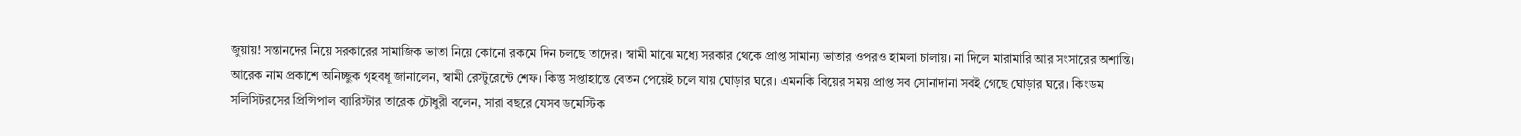জুয়ায়! সন্তানদের নিয়ে সরকারের সামাজিক ভাতা নিয়ে কোনো রকমে দিন চলছে তাদের। স্বামী মাঝে মধ্যে সরকার থেকে প্রাপ্ত সামান্য ভাতার ওপরও হামলা চালায়। না দিলে মারামারি আর সংসারের অশান্তি। আরেক নাম প্রকাশে অনিচ্ছুক গৃহবধূ জানালেন, স্বামী রেস্টুরেন্টে শেফ। কিন্তু সপ্তাহান্তে বেতন পেয়েই চলে যায় ঘোড়ার ঘরে। এমনকি বিয়ের সময় প্রাপ্ত সব সোনাদানা সবই গেছে ঘোড়ার ঘরে। কিংডম সলিসিটরসের প্রিন্সিপাল ব্যারিস্টার তারেক চৌধুরী বলেন, সারা বছরে যেসব ডমেস্টিক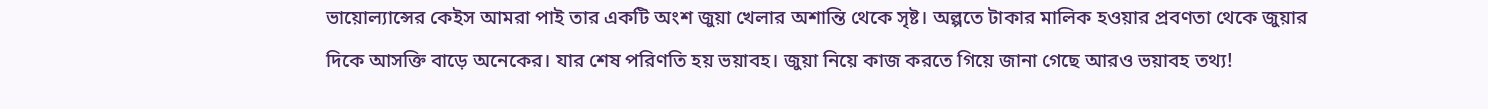ভায়োল্যান্সের কেইস আমরা পাই তার একটি অংশ জুয়া খেলার অশান্তি থেকে সৃষ্ট। অল্পতে টাকার মালিক হওয়ার প্রবণতা থেকে জুয়ার দিকে আসক্তি বাড়ে অনেকের। যার শেষ পরিণতি হয় ভয়াবহ। জুয়া নিয়ে কাজ করতে গিয়ে জানা গেছে আরও ভয়াবহ তথ্য!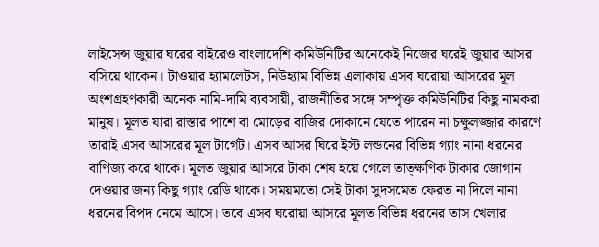লাইসেন্স জুয়ার ঘরের বাইরেও বাংলাদেশি কমিউনিটির অনেকেই নিজের ঘরেই জুয়ার আসর বসিয়ে থাকেন। টাওয়ার হ্যামলেটস, নিউহ্যাম বিভিন্ন এলাকায় এসব ঘরোয়া আসরের মূল অংশগ্রহণকারী অনেক নামি-দামি ব্যবসায়ী, রাজনীতির সঙ্গে সম্পৃক্ত কমিউনিটির কিছু নামকরা মানুষ। মূলত যারা রাস্তার পাশে বা মোড়ের বাজির দোকানে যেতে পারেন না চক্ষুলজ্জার কারণে তারাই এসব আসরের মূল টার্গেট। এসব আসর ঘিরে ইস্ট লন্ডনের বিভিন্ন গ্যাং নানা ধরনের বাণিজ্য করে থাকে। মূলত জুয়ার আসরে টাকা শেষ হয়ে গেলে তাত্ক্ষণিক টাকার জোগান দেওয়ার জন্য কিছু গ্যাং রেডি থাকে। সময়মতো সেই টাকা সুদসমেত ফেরত না দিলে নানা ধরনের বিপদ নেমে আসে। তবে এসব ঘরোয়া আসরে মূলত বিভিন্ন ধরনের তাস খেলার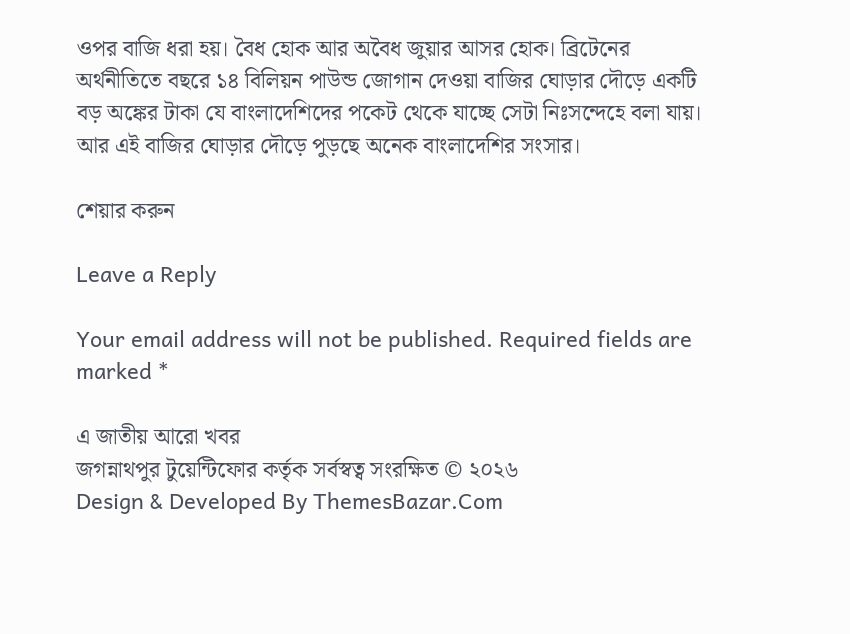ওপর বাজি ধরা হয়। বৈধ হোক আর অবৈধ জুয়ার আসর হোক। ব্রিটেনের অর্থনীতিতে বছরে ১৪ বিলিয়ন পাউন্ড জোগান দেওয়া বাজির ঘোড়ার দৌড়ে একটি বড় অঙ্কের টাকা যে বাংলাদেশিদের পকেট থেকে যাচ্ছে সেটা নিঃসন্দেহে বলা যায়। আর এই বাজির ঘোড়ার দৌড়ে পুড়ছে অনেক বাংলাদেশির সংসার।

শেয়ার করুন

Leave a Reply

Your email address will not be published. Required fields are marked *

এ জাতীয় আরো খবর
জগন্নাথপুর টুয়েন্টিফোর কর্তৃক সর্বস্বত্ব সংরক্ষিত © ২০২৬
Design & Developed By ThemesBazar.Com